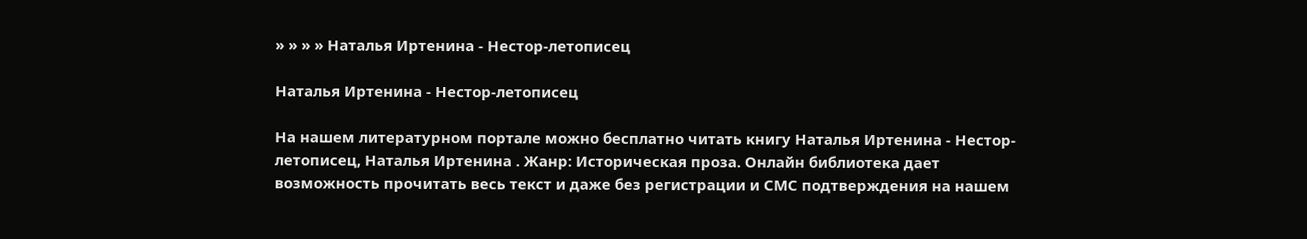» » » » Наталья Иртенина - Нестор-летописец

Наталья Иртенина - Нестор-летописец

На нашем литературном портале можно бесплатно читать книгу Наталья Иртенина - Нестор-летописец, Наталья Иртенина . Жанр: Историческая проза. Онлайн библиотека дает возможность прочитать весь текст и даже без регистрации и СМС подтверждения на нашем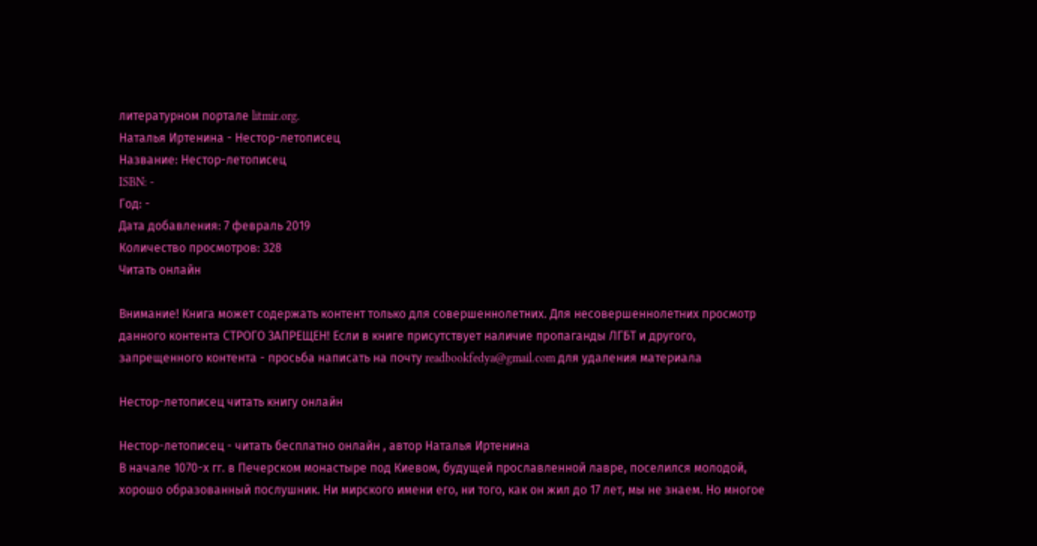литературном портале litmir.org.
Наталья Иртенина - Нестор-летописец
Название: Нестор-летописец
ISBN: -
Год: -
Дата добавления: 7 февраль 2019
Количество просмотров: 328
Читать онлайн

Внимание! Книга может содержать контент только для совершеннолетних. Для несовершеннолетних просмотр данного контента СТРОГО ЗАПРЕЩЕН! Если в книге присутствует наличие пропаганды ЛГБТ и другого, запрещенного контента - просьба написать на почту readbookfedya@gmail.com для удаления материала

Нестор-летописец читать книгу онлайн

Нестор-летописец - читать бесплатно онлайн , автор Наталья Иртенина
В начале 1070-х гг. в Печерском монастыре под Киевом, будущей прославленной лавре, поселился молодой, хорошо образованный послушник. Ни мирского имени его, ни того, как он жил до 17 лет, мы не знаем. Но многое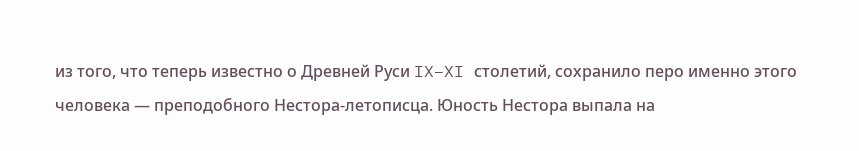из того, что теперь известно о Древней Руси IX–XI столетий, сохранило перо именно этого человека — преподобного Нестора-летописца. Юность Нестора выпала на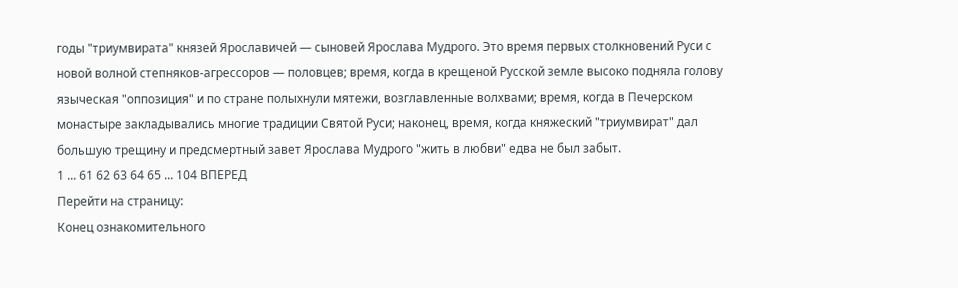годы "триумвирата" князей Ярославичей — сыновей Ярослава Мудрого. Это время первых столкновений Руси с новой волной степняков-агрессоров — половцев; время, когда в крещеной Русской земле высоко подняла голову языческая "оппозиция" и по стране полыхнули мятежи, возглавленные волхвами; время, когда в Печерском монастыре закладывались многие традиции Святой Руси; наконец, время, когда княжеский "триумвират" дал большую трещину и предсмертный завет Ярослава Мудрого "жить в любви" едва не был забыт.
1 ... 61 62 63 64 65 ... 104 ВПЕРЕД
Перейти на страницу:
Конец ознакомительного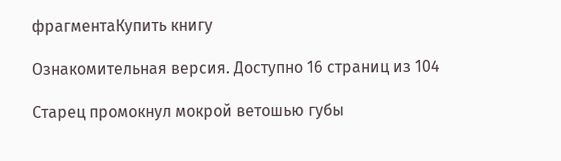фрагментаКупить книгу

Ознакомительная версия. Доступно 16 страниц из 104

Старец промокнул мокрой ветошью губы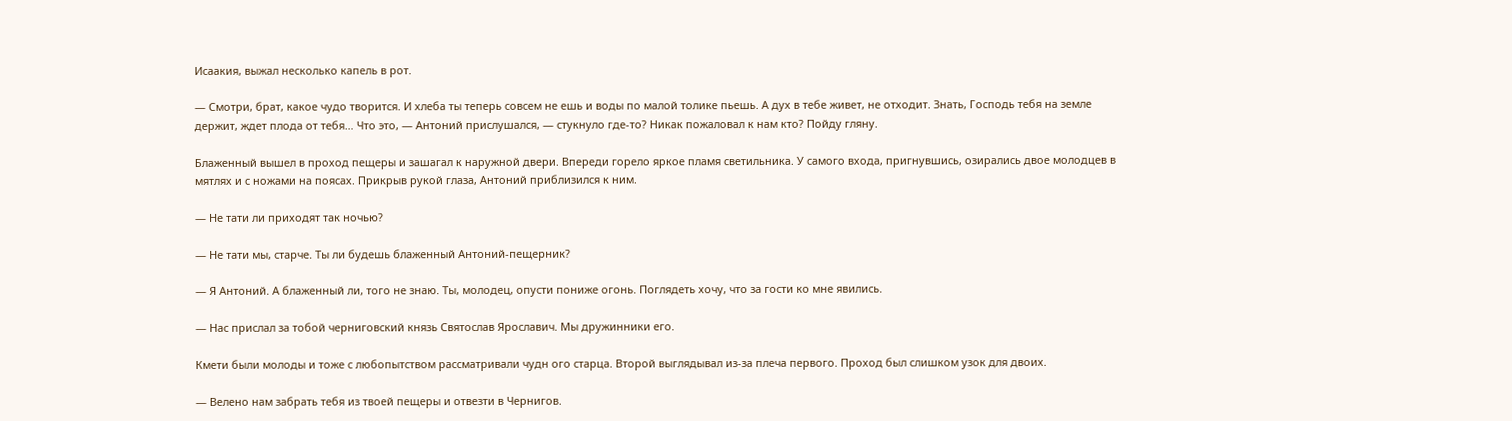Исаакия, выжал несколько капель в рот.

— Смотри, брат, какое чудо творится. И хлеба ты теперь совсем не ешь и воды по малой толике пьешь. А дух в тебе живет, не отходит. Знать, Господь тебя на земле держит, ждет плода от тебя… Что это, — Антоний прислушался, — стукнуло где-то? Никак пожаловал к нам кто? Пойду гляну.

Блаженный вышел в проход пещеры и зашагал к наружной двери. Впереди горело яркое пламя светильника. У самого входа, пригнувшись, озирались двое молодцев в мятлях и с ножами на поясах. Прикрыв рукой глаза, Антоний приблизился к ним.

— Не тати ли приходят так ночью?

— Не тати мы, старче. Ты ли будешь блаженный Антоний-пещерник?

— Я Антоний. А блаженный ли, того не знаю. Ты, молодец, опусти пониже огонь. Поглядеть хочу, что за гости ко мне явились.

— Нас прислал за тобой черниговский князь Святослав Ярославич. Мы дружинники его.

Кмети были молоды и тоже с любопытством рассматривали чудн ого старца. Второй выглядывал из-за плеча первого. Проход был слишком узок для двоих.

— Велено нам забрать тебя из твоей пещеры и отвезти в Чернигов.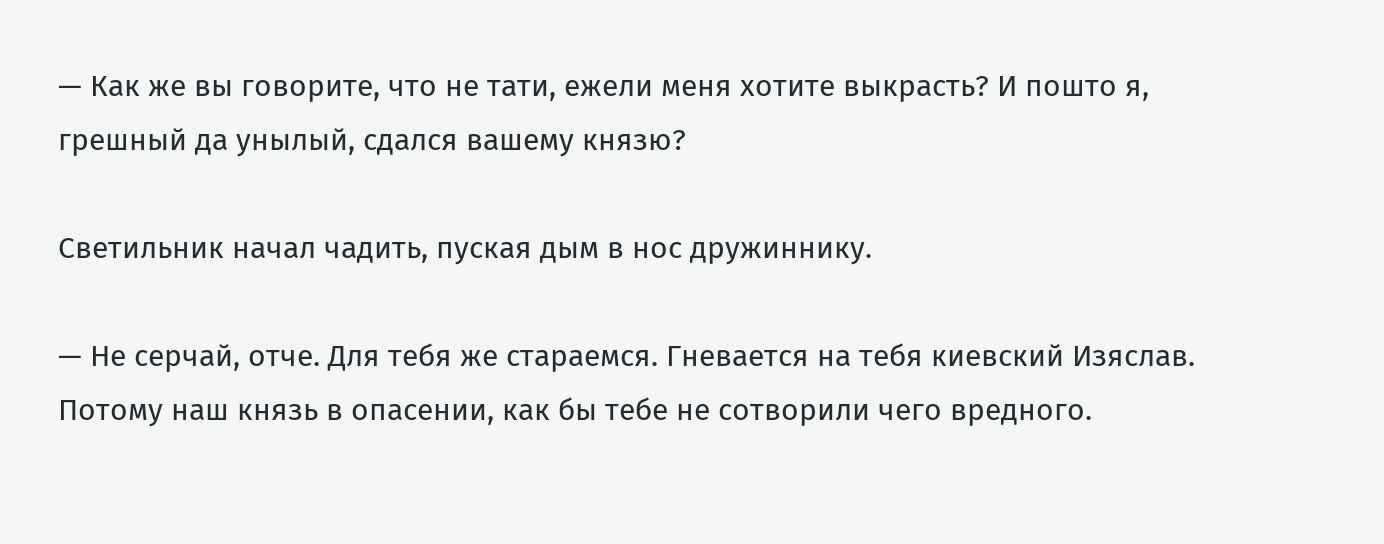— Как же вы говорите, что не тати, ежели меня хотите выкрасть? И пошто я, грешный да унылый, сдался вашему князю?

Светильник начал чадить, пуская дым в нос дружиннику.

— Не серчай, отче. Для тебя же стараемся. Гневается на тебя киевский Изяслав. Потому наш князь в опасении, как бы тебе не сотворили чего вредного.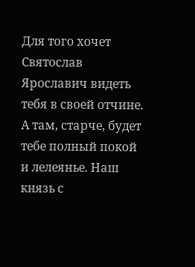Для того хочет Святослав Ярославич видеть тебя в своей отчине. А там, старче, будет тебе полный покой и лелеянье. Наш князь с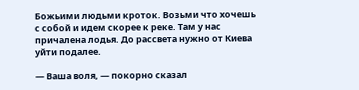Божьими людьми кроток. Возьми что хочешь с собой и идем скорее к реке. Там у нас причалена лодья. До рассвета нужно от Киева уйти подалее.

— Ваша воля, — покорно сказал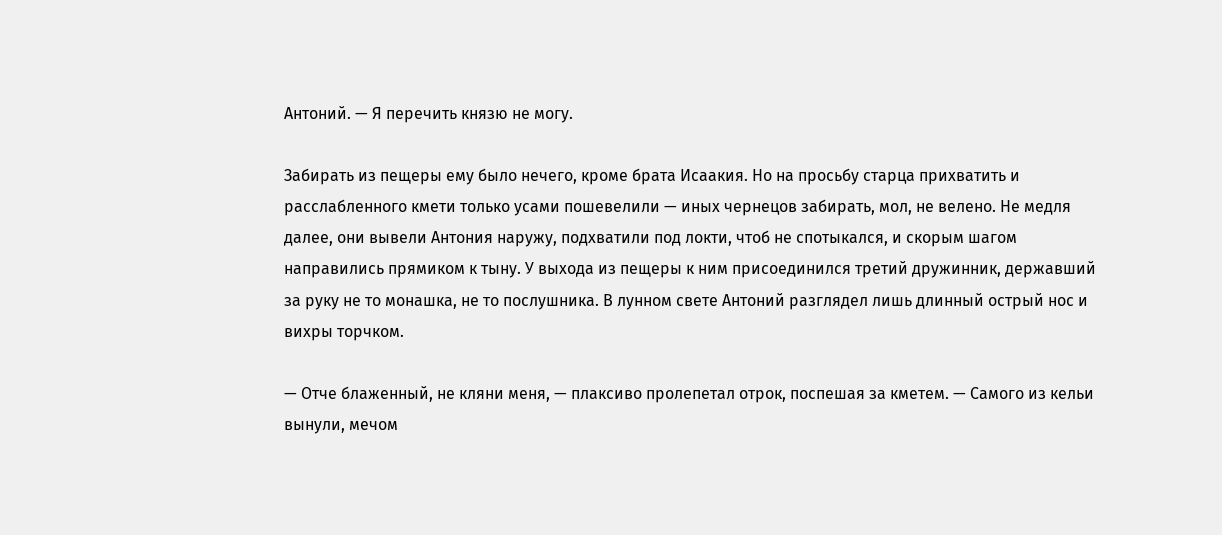Антоний. — Я перечить князю не могу.

Забирать из пещеры ему было нечего, кроме брата Исаакия. Но на просьбу старца прихватить и расслабленного кмети только усами пошевелили — иных чернецов забирать, мол, не велено. Не медля далее, они вывели Антония наружу, подхватили под локти, чтоб не спотыкался, и скорым шагом направились прямиком к тыну. У выхода из пещеры к ним присоединился третий дружинник, державший за руку не то монашка, не то послушника. В лунном свете Антоний разглядел лишь длинный острый нос и вихры торчком.

— Отче блаженный, не кляни меня, — плаксиво пролепетал отрок, поспешая за кметем. — Самого из кельи вынули, мечом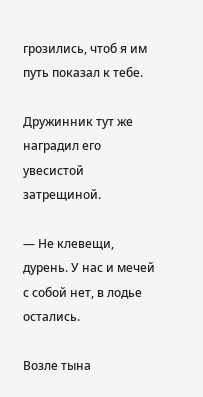грозились, чтоб я им путь показал к тебе.

Дружинник тут же наградил его увесистой затрещиной.

— Не клевещи, дурень. У нас и мечей с собой нет, в лодье остались.

Возле тына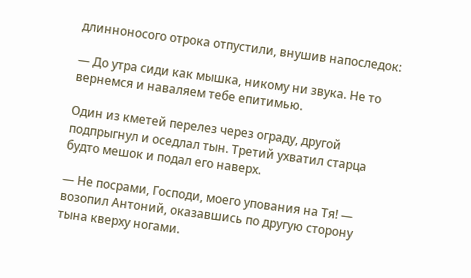длинноносого отрока отпустили, внушив напоследок:

— До утра сиди как мышка, никому ни звука. Не то вернемся и наваляем тебе епитимью.

Один из кметей перелез через ограду, другой подпрыгнул и оседлал тын. Третий ухватил старца будто мешок и подал его наверх.

— Не посрами, Господи, моего упования на Тя! — возопил Антоний, оказавшись по другую сторону тына кверху ногами.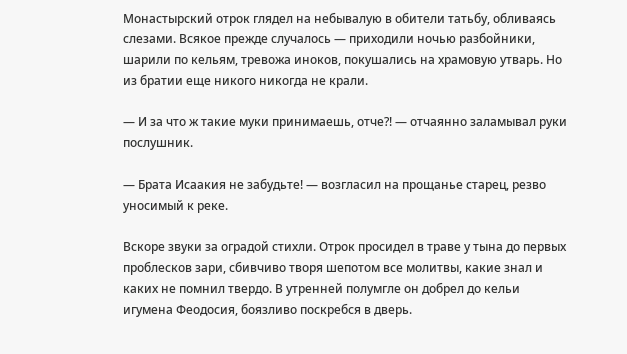Монастырский отрок глядел на небывалую в обители татьбу, обливаясь слезами. Всякое прежде случалось — приходили ночью разбойники, шарили по кельям, тревожа иноков, покушались на храмовую утварь. Но из братии еще никого никогда не крали.

— И за что ж такие муки принимаешь, отче?! — отчаянно заламывал руки послушник.

— Брата Исаакия не забудьте! — возгласил на прощанье старец, резво уносимый к реке.

Вскоре звуки за оградой стихли. Отрок просидел в траве у тына до первых проблесков зари, сбивчиво творя шепотом все молитвы, какие знал и каких не помнил твердо. В утренней полумгле он добрел до кельи игумена Феодосия, боязливо поскребся в дверь.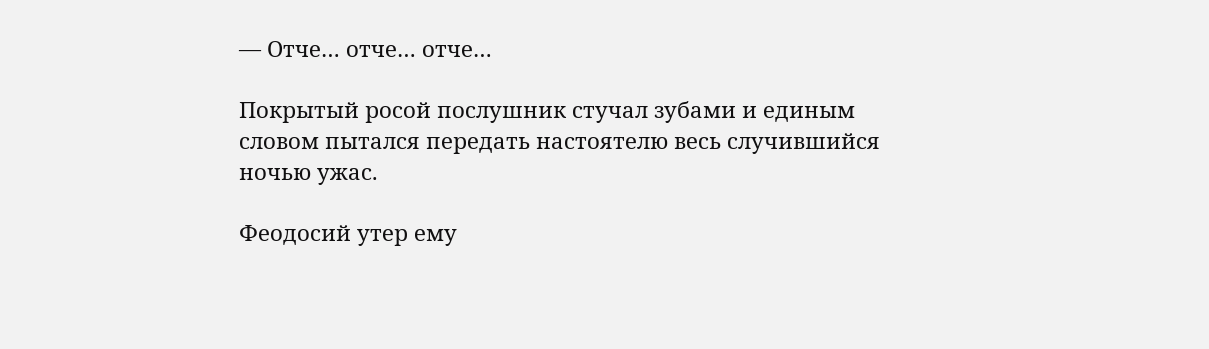— Отче… отче… отче…

Покрытый росой послушник стучал зубами и единым словом пытался передать настоятелю весь случившийся ночью ужас.

Феодосий утер ему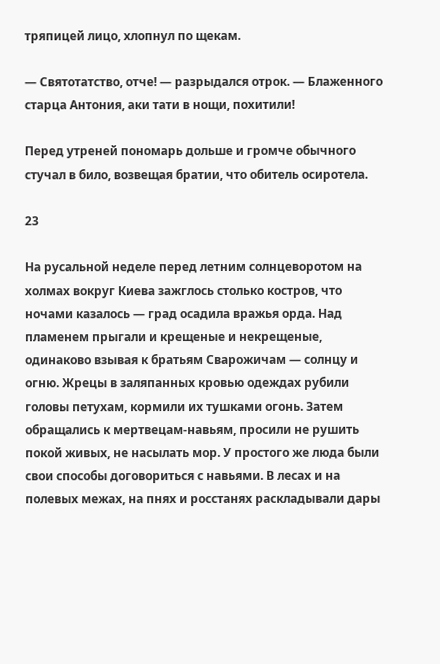тряпицей лицо, хлопнул по щекам.

— Святотатство, отче! — разрыдался отрок. — Блаженного старца Антония, аки тати в нощи, похитили!

Перед утреней пономарь дольше и громче обычного стучал в било, возвещая братии, что обитель осиротела.

23

На русальной неделе перед летним солнцеворотом на холмах вокруг Киева зажглось столько костров, что ночами казалось — град осадила вражья орда. Над пламенем прыгали и крещеные и некрещеные, одинаково взывая к братьям Сварожичам — солнцу и огню. Жрецы в заляпанных кровью одеждах рубили головы петухам, кормили их тушками огонь. Затем обращались к мертвецам-навьям, просили не рушить покой живых, не насылать мор. У простого же люда были свои способы договориться с навьями. В лесах и на полевых межах, на пнях и росстанях раскладывали дары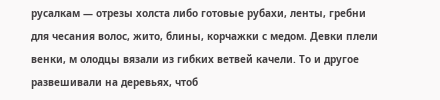русалкам — отрезы холста либо готовые рубахи, ленты, гребни для чесания волос, жито, блины, корчажки с медом. Девки плели венки, м олодцы вязали из гибких ветвей качели. То и другое развешивали на деревьях, чтоб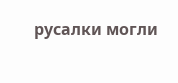русалки могли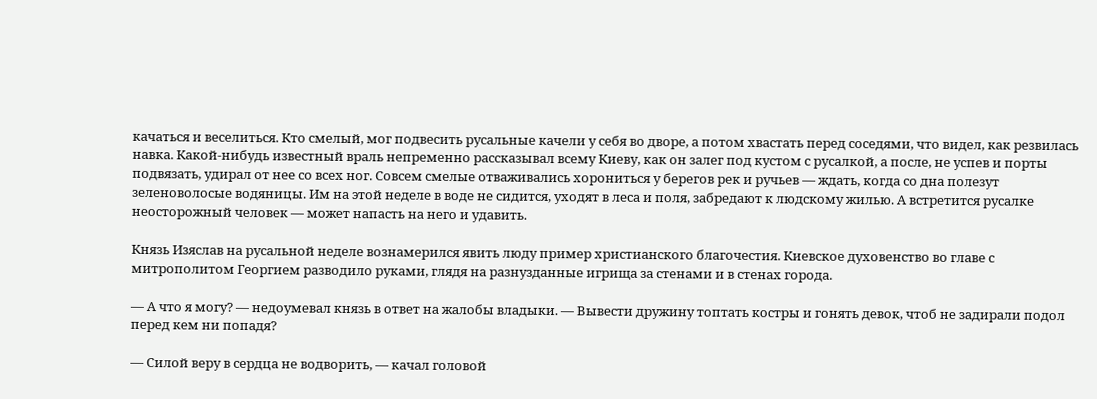качаться и веселиться. Кто смелый, мог подвесить русальные качели у себя во дворе, а потом хвастать перед соседями, что видел, как резвилась навка. Какой-нибудь известный враль непременно рассказывал всему Киеву, как он залег под кустом с русалкой, а после, не успев и порты подвязать, удирал от нее со всех ног. Совсем смелые отваживались хорониться у берегов рек и ручьев — ждать, когда со дна полезут зеленоволосые водяницы. Им на этой неделе в воде не сидится, уходят в леса и поля, забредают к людскому жилью. А встретится русалке неосторожный человек — может напасть на него и удавить.

Князь Изяслав на русальной неделе вознамерился явить люду пример христианского благочестия. Киевское духовенство во главе с митрополитом Георгием разводило руками, глядя на разнузданные игрища за стенами и в стенах города.

— А что я могу? — недоумевал князь в ответ на жалобы владыки. — Вывести дружину топтать костры и гонять девок, чтоб не задирали подол перед кем ни попадя?

— Силой веру в сердца не водворить, — качал головой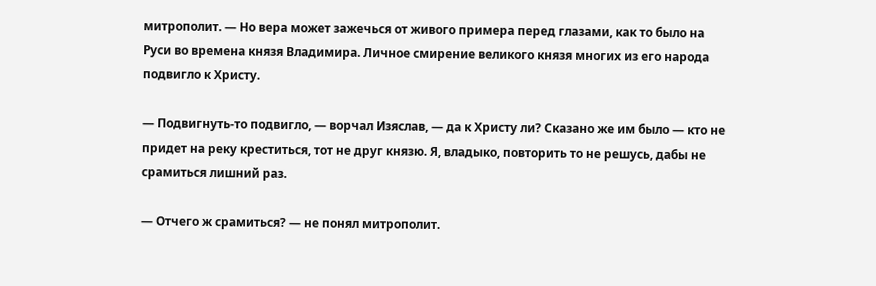митрополит. — Но вера может зажечься от живого примера перед глазами, как то было на Руси во времена князя Владимира. Личное смирение великого князя многих из его народа подвигло к Христу.

— Подвигнуть-то подвигло, — ворчал Изяслав, — да к Христу ли? Сказано же им было — кто не придет на реку креститься, тот не друг князю. Я, владыко, повторить то не решусь, дабы не срамиться лишний раз.

— Отчего ж срамиться? — не понял митрополит.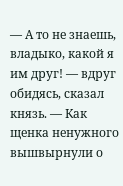— А то не знаешь, владыко, какой я им друг! — вдруг обидясь, сказал князь. — Как щенка ненужного вышвырнули о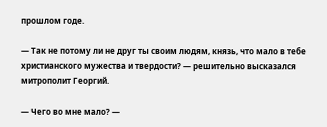прошлом годе.

— Так не потому ли не друг ты своим людям, князь, что мало в тебе христианского мужества и твердости? — решительно высказался митрополит Георгий.

— Чего во мне мало? —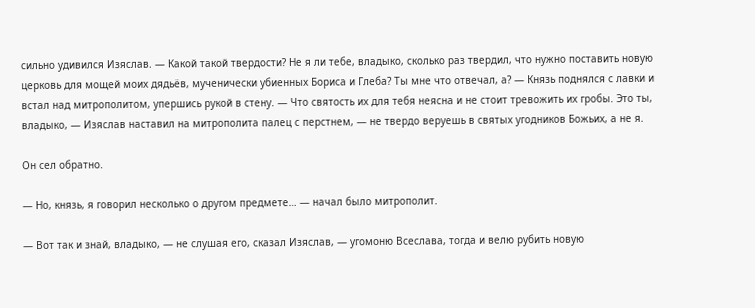сильно удивился Изяслав. — Какой такой твердости? Не я ли тебе, владыко, сколько раз твердил, что нужно поставить новую церковь для мощей моих дядьёв, мученически убиенных Бориса и Глеба? Ты мне что отвечал, а? — Князь поднялся с лавки и встал над митрополитом, упершись рукой в стену. — Что святость их для тебя неясна и не стоит тревожить их гробы. Это ты, владыко, — Изяслав наставил на митрополита палец с перстнем, — не твердо веруешь в святых угодников Божьих, а не я.

Он сел обратно.

— Но, князь, я говорил несколько о другом предмете… — начал было митрополит.

— Вот так и знай, владыко, — не слушая его, сказал Изяслав, — угомоню Всеслава, тогда и велю рубить новую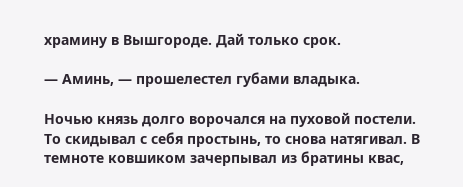храмину в Вышгороде. Дай только срок.

— Аминь, — прошелестел губами владыка.

Ночью князь долго ворочался на пуховой постели. То скидывал с себя простынь, то снова натягивал. В темноте ковшиком зачерпывал из братины квас,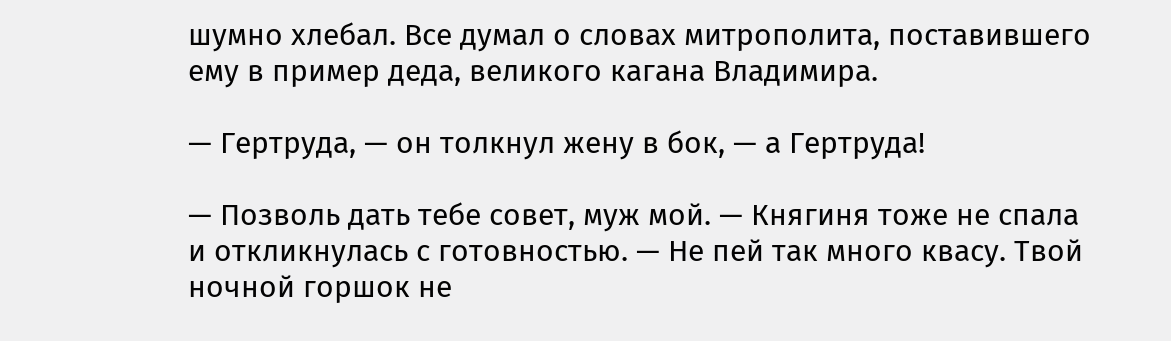шумно хлебал. Все думал о словах митрополита, поставившего ему в пример деда, великого кагана Владимира.

— Гертруда, — он толкнул жену в бок, — а Гертруда!

— Позволь дать тебе совет, муж мой. — Княгиня тоже не спала и откликнулась с готовностью. — Не пей так много квасу. Твой ночной горшок не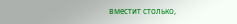вместит столько,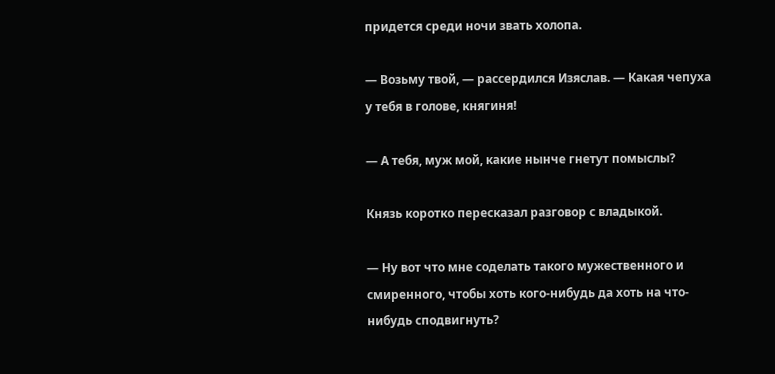придется среди ночи звать холопа.

— Возьму твой, — рассердился Изяслав. — Какая чепуха у тебя в голове, княгиня!

— А тебя, муж мой, какие нынче гнетут помыслы?

Князь коротко пересказал разговор с владыкой.

— Ну вот что мне соделать такого мужественного и смиренного, чтобы хоть кого-нибудь да хоть на что-нибудь сподвигнуть?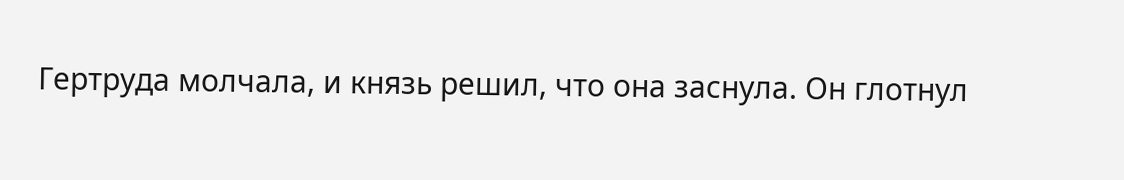Гертруда молчала, и князь решил, что она заснула. Он глотнул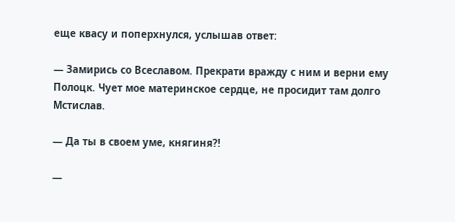еще квасу и поперхнулся, услышав ответ:

— Замирись со Всеславом. Прекрати вражду с ним и верни ему Полоцк. Чует мое материнское сердце, не просидит там долго Мстислав.

— Да ты в своем уме, княгиня?!

—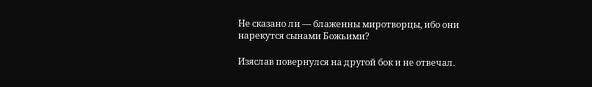Не сказано ли — блаженны миротворцы, ибо они нарекутся сынами Божьими?

Изяслав повернулся на другой бок и не отвечал.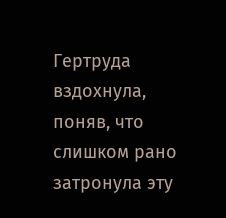Гертруда вздохнула, поняв, что слишком рано затронула эту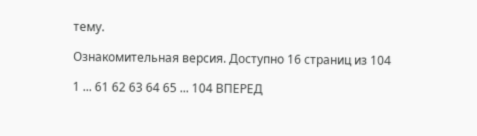тему.

Ознакомительная версия. Доступно 16 страниц из 104

1 ... 61 62 63 64 65 ... 104 ВПЕРЕД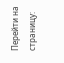Перейти на страницу: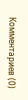Комментариев (0)